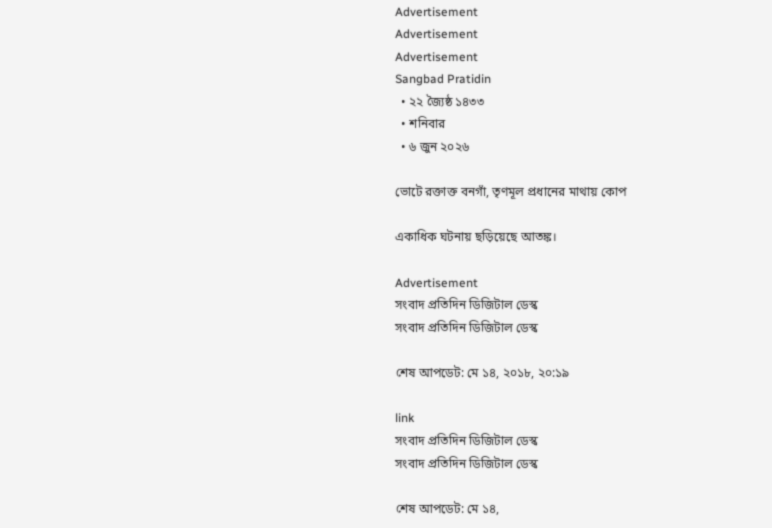Advertisement
Advertisement
Advertisement
Sangbad Pratidin
  • ২২ জ্যৈষ্ঠ ১৪৩৩
  • শনিবার
  • ৬ জুন ২০২৬

ভোটে রক্তাক্ত বনগাঁ, তৃণমূল প্রধানের মাথায় কোপ

একাধিক ঘটনায় ছড়িয়েছে আতঙ্ক।

Advertisement
সংবাদ প্রতিদিন ডিজিটাল ডেস্ক
সংবাদ প্রতিদিন ডিজিটাল ডেস্ক

শেষ আপডেট: মে ১৪, ২০১৮, ২০:১৯

link
সংবাদ প্রতিদিন ডিজিটাল ডেস্ক
সংবাদ প্রতিদিন ডিজিটাল ডেস্ক

শেষ আপডেট: মে ১৪,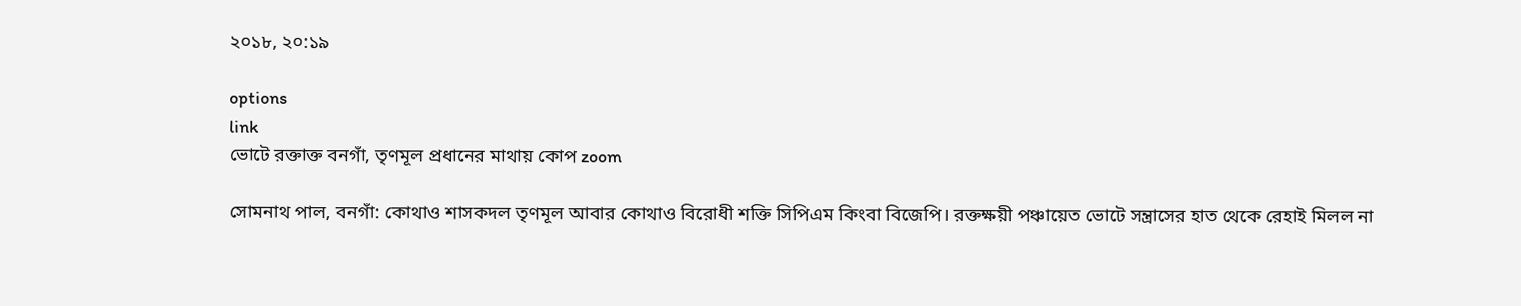২০১৮, ২০:১৯

options
link
ভোটে রক্তাক্ত বনগাঁ, তৃণমূল প্রধানের মাথায় কোপ zoom

সোমনাথ পাল, বনগাঁ: কোথাও শাসকদল তৃণমূল আবার কোথাও বিরোধী শক্তি সিপিএম কিংবা বিজেপি। রক্তক্ষয়ী পঞ্চায়েত ভোটে সন্ত্রাসের হাত থেকে রেহাই মিলল না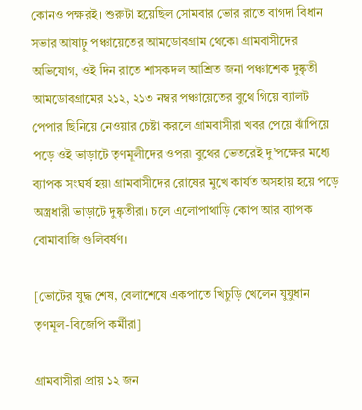কোনও পক্ষরই। শুরুটা হয়েছিল সোমবার ভোর রাতে বাগদা বিধান সভার আষাঢ়ু পঞ্চায়েতের আমডোবগ্রাম থেকে৷ গ্রামবাসীদের অভিযোগ, ওই দিন রাতে শাসকদল আশ্রিত জনা পঞ্চাশেক দুষ্কৃতী আমডোবগ্রামের ২১২, ২১৩ নম্বর পঞ্চায়েতের বুথে গিয়ে ব্যালট পেপার ছিনিয়ে নেওয়ার চেষ্টা করলে গ্রামবাসীরা খবর পেয়ে ঝাঁপিয়ে পড়ে ওই ভাড়াটে তৃণমূলীদের ওপর৷ বুথের ভেতরেই দু’পক্ষের মধ্যে ব্যাপক সংঘর্ষ হয়৷ গ্রামবাসীদের রোষের মুখে কার্যত অসহায় হয়ে পড়ে অস্ত্রধারী ভাড়াটে দুষ্কৃতীরা। চলে এলোপাথাড়ি কোপ আর ব্যাপক বোমাবাজি গুলিবর্ষণ।

[ভোটের যুদ্ধ শেষ, বেলাশেষে একপাতে খিচুড়ি খেলেন যুযুধান তৃণমূল-বিজেপি কর্মীরা]

গ্রামবাসীরা প্রায় ১২ জন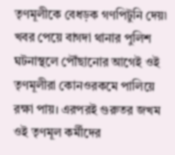তৃণমূলীকে বেধড়ক গণপিটুনি দেয়৷ খবর পেয়ে বাগদা থানার পুলিশ ঘটনাস্থলে পৌঁছানোর আগেই ওই তৃণমূলীরা কোনওরকমে পালিয়ে রক্ষা পায়। এরপরই গুরুতর জখম ওই তৃণমূল কর্মীদের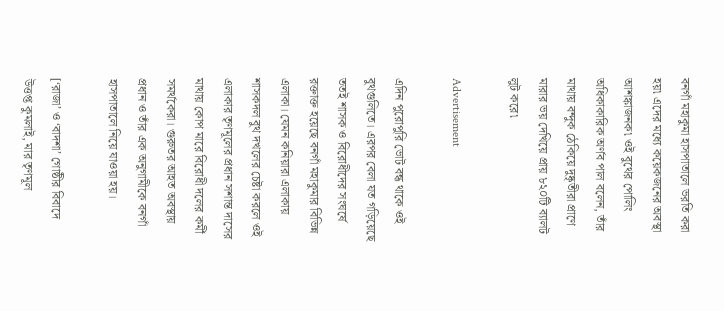বনগাঁ মহাকুমা হাসপাতালে ভরতি করা হয়৷ এদের মধ্যে কয়েকজনের অবস্থা আশঙ্কাজনক৷ ওই বুথের পোলিং অধিকাকারিক অর্ণব পাল বলেন, তাঁর মাথায় বন্দুক ঠেকিয়ে দুষ্কৃতীরা প্রাণে মারার ভয় দেখিয়ে প্রায় ৮২০টি ব্যালট লুট করে৷

Advertisement

এদিন পুরোপুরি ভোট বন্ধ থাকে ওই বুথগুলিতে। এরপর বেলা যত গড়িয়েছে ততই শাসক ও বিরোধীদের সংঘর্ষে রক্তাক্ত হয়েছে বনগাঁ মহাকুমার বিভিন্ন এলাকা। যেমন কনিয়ারা এলাকায় শাসকদল বুথ দখলের চেষ্টা করলে ওই এলাকার তৃণমূলের প্রধান সশান্ত দাসের মাথায় কোপ মারে বিরোধী দলের কর্মী সমর্থকেরা। গুরুতর আহত অবস্থায় প্রধান ও তাঁর এক অনুগামীকে বনগাঁ হাসপাতালে নিয়ে যাওয়া হয়।

[‘রাজা’ ও ‘বাদশা’ গোষ্ঠীর বিবাদে উত্তপ্ত কুমলাই, মার তৃণমূল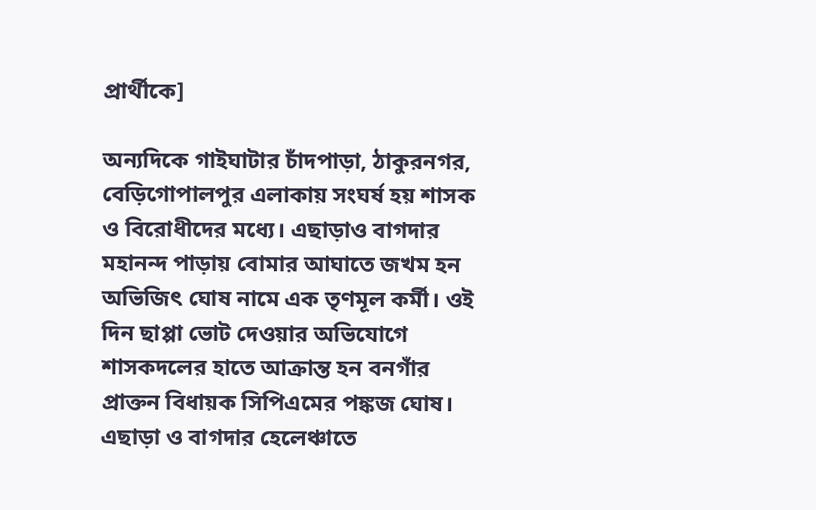প্রার্থীকে]

অন্যদিকে গাইঘাটার চাঁদপাড়া, ঠাকুরনগর, বেড়িগোপালপুর এলাকায় সংঘর্ষ হয় শাসক ও বিরোধীদের মধ্যে। এছাড়াও বাগদার মহানন্দ পাড়ায় বোমার আঘাতে জখম হন অভিজিৎ ঘোষ নামে এক তৃণমূল কর্মী। ওই দিন ছাপ্পা ভোট দেওয়ার অভিযোগে শাসকদলের হাতে আক্রান্ত হন বনগাঁর প্রাক্তন বিধায়ক সিপিএমের পঙ্কজ ঘোষ। এছাড়া ও বাগদার হেলেঞ্চাতে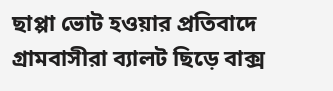ছাপ্পা ভোট হওয়ার প্রতিবাদে গ্রামবাসীরা ব্যালট ছিড়ে বাক্স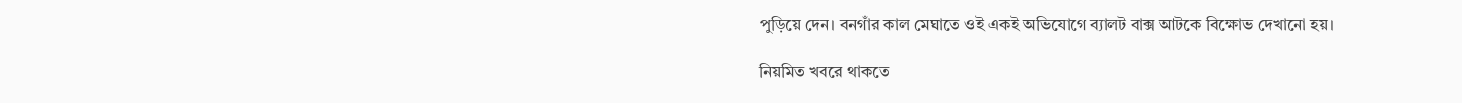পুড়িয়ে দেন। বনগাঁর কাল মেঘাতে ওই একই অভিযোগে ব্যালট বাক্স আটকে বিক্ষোভ দেখানো হয়।

নিয়মিত খবরে থাকতে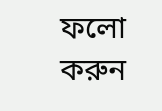ফলো করুন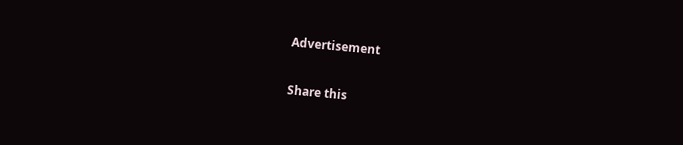Advertisement

Share this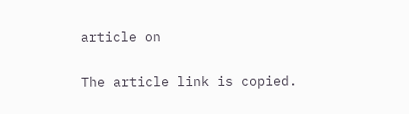article on

The article link is copied.